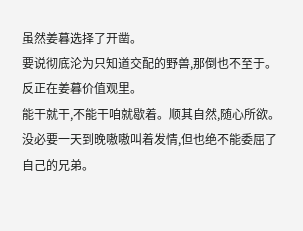虽然姜暮选择了开凿。
要说彻底沦为只知道交配的野兽,那倒也不至于。
反正在姜暮价值观里。
能干就干,不能干咱就歇着。顺其自然,随心所欲。
没必要一天到晚嗷嗷叫着发情,但也绝不能委屈了自己的兄弟。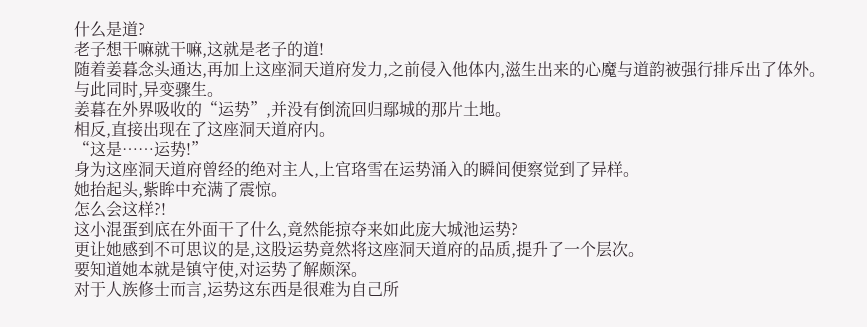什么是道?
老子想干嘛就干嘛,这就是老子的道!
随着姜暮念头通达,再加上这座洞天道府发力,之前侵入他体内,滋生出来的心魔与道韵被强行排斥出了体外。
与此同时,异变骤生。
姜暮在外界吸收的“运势”,并没有倒流回归鄢城的那片土地。
相反,直接出现在了这座洞天道府内。
“这是……运势!”
身为这座洞天道府曾经的绝对主人,上官珞雪在运势涌入的瞬间便察觉到了异样。
她抬起头,紫眸中充满了震惊。
怎么会这样?!
这小混蛋到底在外面干了什么,竟然能掠夺来如此庞大城池运势?
更让她感到不可思议的是,这股运势竟然将这座洞天道府的品质,提升了一个层次。
要知道她本就是镇守使,对运势了解颇深。
对于人族修士而言,运势这东西是很难为自己所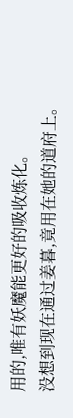用的,唯有妖魔能更好的吸收炼化。
没想到现在通过姜暮,竟用在她的道府上。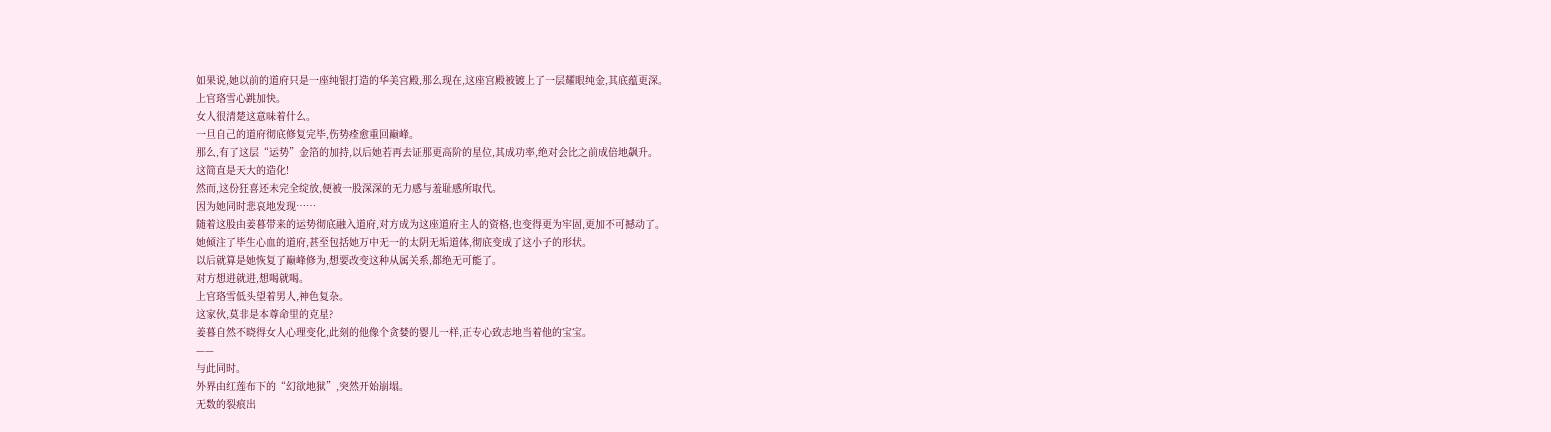如果说,她以前的道府只是一座纯银打造的华美宫殿,那么现在,这座宫殿被镀上了一层耀眼纯金,其底蕴更深。
上官珞雪心跳加快。
女人很清楚这意味着什么。
一旦自己的道府彻底修复完毕,伤势痊愈重回巅峰。
那么,有了这层“运势”金箔的加持,以后她若再去证那更高阶的星位,其成功率,绝对会比之前成倍地飙升。
这简直是天大的造化!
然而,这份狂喜还未完全绽放,便被一股深深的无力感与羞耻感所取代。
因为她同时悲哀地发现……
随着这股由姜暮带来的运势彻底融入道府,对方成为这座道府主人的资格,也变得更为牢固,更加不可撼动了。
她倾注了毕生心血的道府,甚至包括她万中无一的太阴无垢道体,彻底变成了这小子的形状。
以后就算是她恢复了巅峰修为,想要改变这种从属关系,都绝无可能了。
对方想进就进,想喝就喝。
上官珞雪低头望着男人,神色复杂。
这家伙,莫非是本尊命里的克星?
姜暮自然不晓得女人心理变化,此刻的他像个贪婪的婴儿一样,正专心致志地当着他的宝宝。
——
与此同时。
外界由红莲布下的“幻欲地狱”,突然开始崩塌。
无数的裂痕出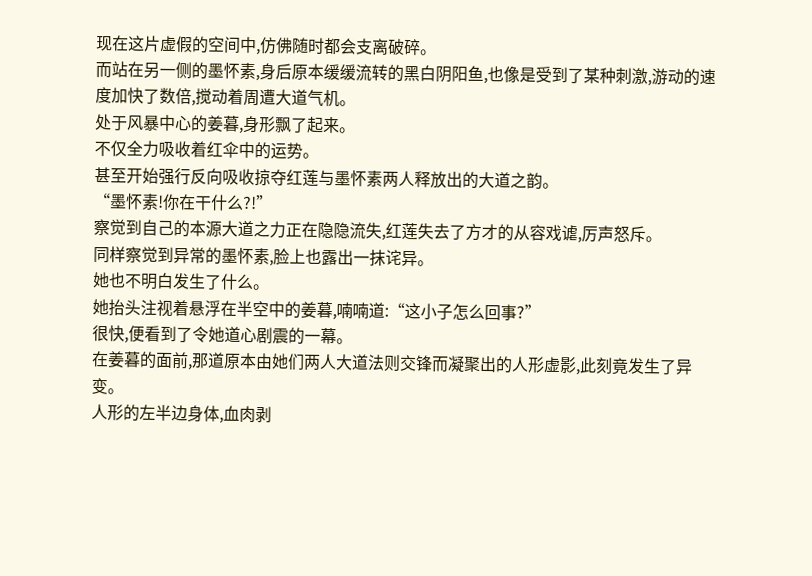现在这片虚假的空间中,仿佛随时都会支离破碎。
而站在另一侧的墨怀素,身后原本缓缓流转的黑白阴阳鱼,也像是受到了某种刺激,游动的速度加快了数倍,搅动着周遭大道气机。
处于风暴中心的姜暮,身形飘了起来。
不仅全力吸收着红伞中的运势。
甚至开始强行反向吸收掠夺红莲与墨怀素两人释放出的大道之韵。
“墨怀素!你在干什么?!”
察觉到自己的本源大道之力正在隐隐流失,红莲失去了方才的从容戏谑,厉声怒斥。
同样察觉到异常的墨怀素,脸上也露出一抹诧异。
她也不明白发生了什么。
她抬头注视着悬浮在半空中的姜暮,喃喃道:“这小子怎么回事?”
很快,便看到了令她道心剧震的一幕。
在姜暮的面前,那道原本由她们两人大道法则交锋而凝聚出的人形虚影,此刻竟发生了异变。
人形的左半边身体,血肉剥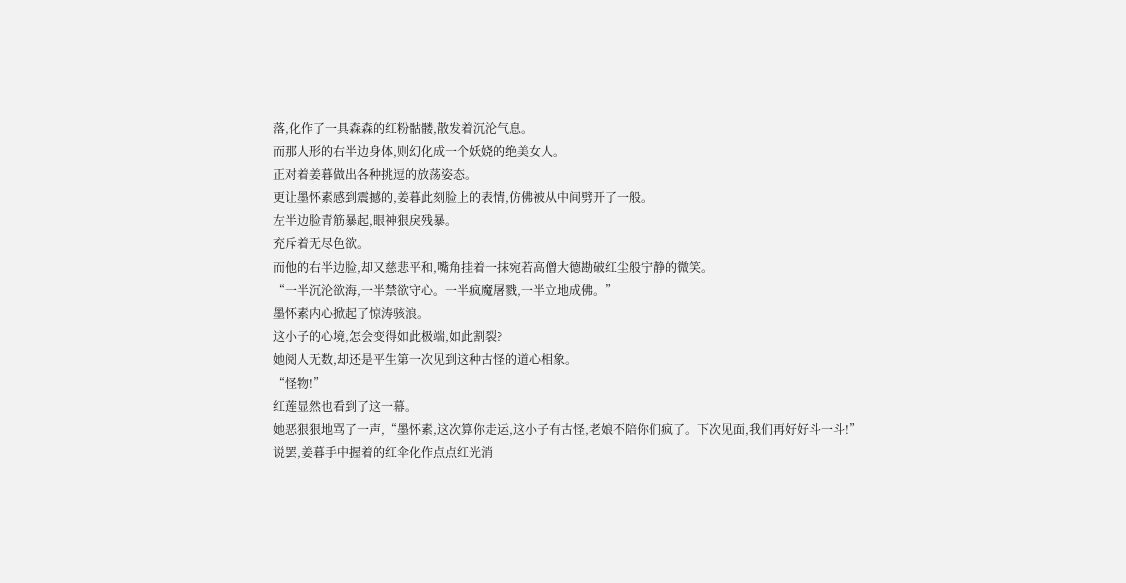落,化作了一具森森的红粉骷髅,散发着沉沦气息。
而那人形的右半边身体,则幻化成一个妖娆的绝美女人。
正对着姜暮做出各种挑逗的放荡姿态。
更让墨怀素感到震撼的,姜暮此刻脸上的表情,仿佛被从中间劈开了一般。
左半边脸青筋暴起,眼神狠戾残暴。
充斥着无尽色欲。
而他的右半边脸,却又慈悲平和,嘴角挂着一抹宛若高僧大德勘破红尘般宁静的微笑。
“一半沉沦欲海,一半禁欲守心。一半疯魔屠戮,一半立地成佛。”
墨怀素内心掀起了惊涛骇浪。
这小子的心境,怎会变得如此极端,如此割裂?
她阅人无数,却还是平生第一次见到这种古怪的道心相象。
“怪物!”
红莲显然也看到了这一幕。
她恶狠狠地骂了一声,“墨怀素,这次算你走运,这小子有古怪,老娘不陪你们疯了。下次见面,我们再好好斗一斗!”
说罢,姜暮手中握着的红伞化作点点红光消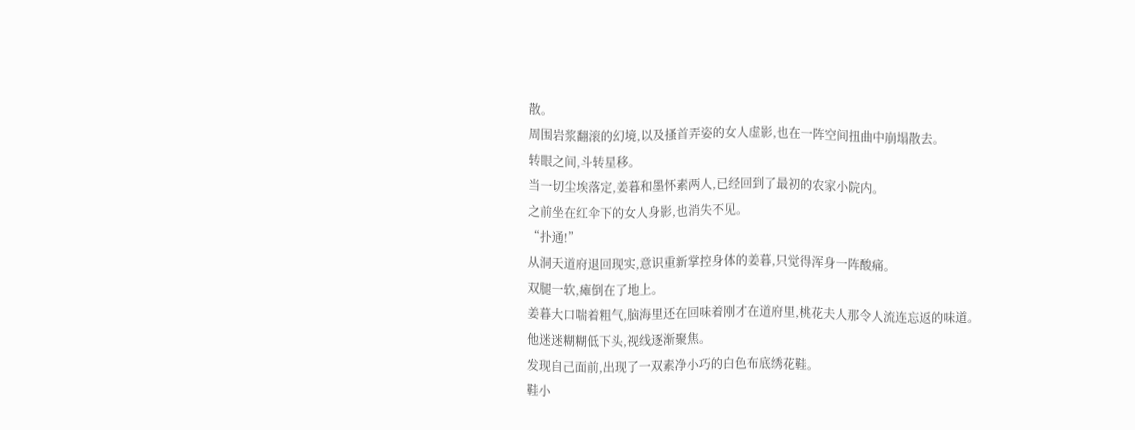散。
周围岩浆翻滚的幻境,以及搔首弄姿的女人虚影,也在一阵空间扭曲中崩塌散去。
转眼之间,斗转星移。
当一切尘埃落定,姜暮和墨怀素两人,已经回到了最初的农家小院内。
之前坐在红伞下的女人身影,也消失不见。
“扑通!”
从洞天道府退回现实,意识重新掌控身体的姜暮,只觉得浑身一阵酸痛。
双腿一软,瘫倒在了地上。
姜暮大口喘着粗气,脑海里还在回味着刚才在道府里,桃花夫人那令人流连忘返的味道。
他迷迷糊糊低下头,视线逐渐聚焦。
发现自己面前,出现了一双素净小巧的白色布底绣花鞋。
鞋小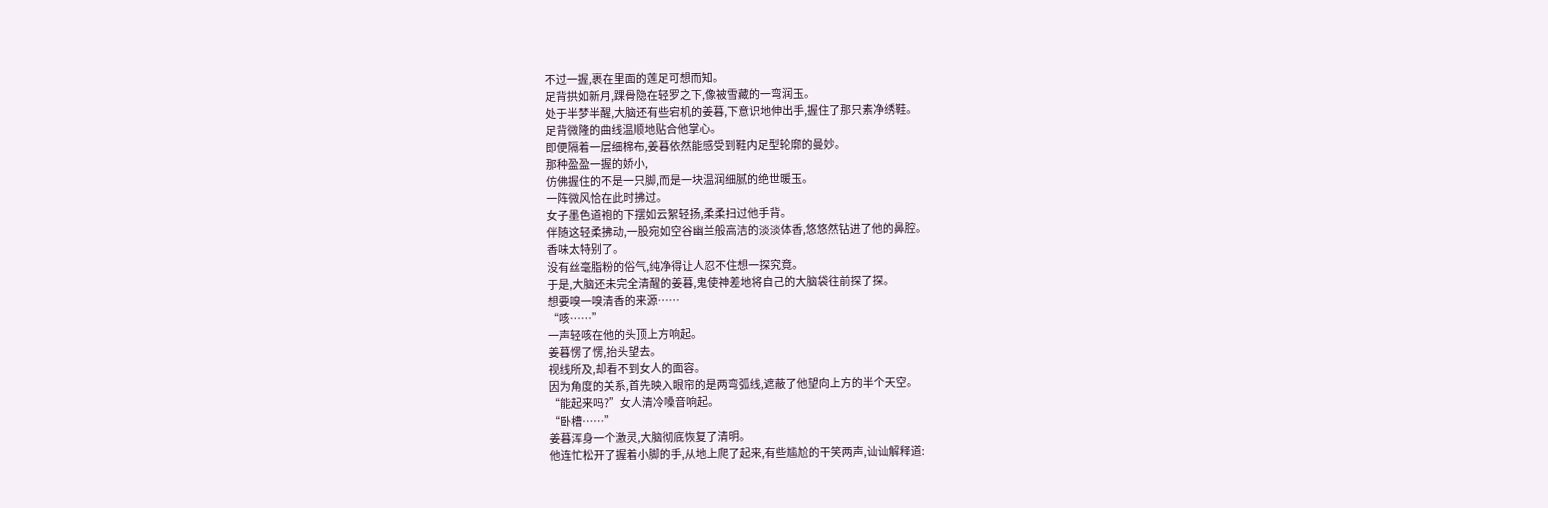不过一握,裹在里面的莲足可想而知。
足背拱如新月,踝骨隐在轻罗之下,像被雪藏的一弯润玉。
处于半梦半醒,大脑还有些宕机的姜暮,下意识地伸出手,握住了那只素净绣鞋。
足背微隆的曲线温顺地贴合他掌心。
即便隔着一层细棉布,姜暮依然能感受到鞋内足型轮廓的曼妙。
那种盈盈一握的娇小,
仿佛握住的不是一只脚,而是一块温润细腻的绝世暖玉。
一阵微风恰在此时拂过。
女子墨色道袍的下摆如云絮轻扬,柔柔扫过他手背。
伴随这轻柔拂动,一股宛如空谷幽兰般高洁的淡淡体香,悠悠然钻进了他的鼻腔。
香味太特别了。
没有丝毫脂粉的俗气,纯净得让人忍不住想一探究竟。
于是,大脑还未完全清醒的姜暮,鬼使神差地将自己的大脑袋往前探了探。
想要嗅一嗅清香的来源……
“咳……”
一声轻咳在他的头顶上方响起。
姜暮愣了愣,抬头望去。
视线所及,却看不到女人的面容。
因为角度的关系,首先映入眼帘的是两弯弧线,遮蔽了他望向上方的半个天空。
“能起来吗?”女人清冷嗓音响起。
“卧槽……”
姜暮浑身一个激灵,大脑彻底恢复了清明。
他连忙松开了握着小脚的手,从地上爬了起来,有些尴尬的干笑两声,讪讪解释道: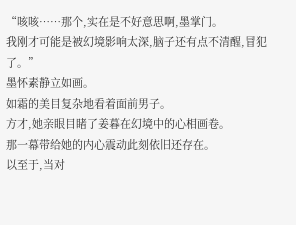“咳咳……那个,实在是不好意思啊,墨掌门。
我刚才可能是被幻境影响太深,脑子还有点不清醒,冒犯了。”
墨怀素静立如画。
如霜的美目复杂地看着面前男子。
方才,她亲眼目睹了姜暮在幻境中的心相画卷。
那一幕带给她的内心震动此刻依旧还存在。
以至于,当对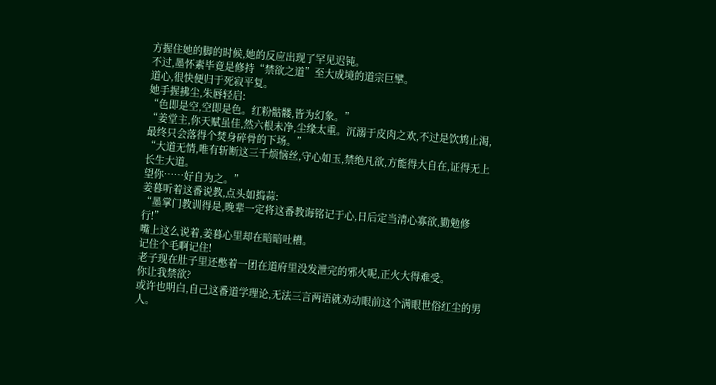方握住她的脚的时候,她的反应出现了罕见迟钝。
不过,墨怀素毕竟是修持“禁欲之道”至大成境的道宗巨擘。
道心,很快便归于死寂平复。
她手握拂尘,朱唇轻启:
“色即是空,空即是色。红粉骷髅,皆为幻象。”
“姜堂主,你天赋虽佳,然六根未净,尘缘太重。沉溺于皮肉之欢,不过是饮鸩止渴,最终只会落得个焚身碎骨的下场。”
“大道无情,唯有斩断这三千烦恼丝,守心如玉,禁绝凡欲,方能得大自在,证得无上长生大道。
望你……好自为之。”
姜暮听着这番说教,点头如捣蒜:
“墨掌门教训得是,晚辈一定将这番教诲铭记于心,日后定当清心寡欲,勤勉修行!”
嘴上这么说着,姜暮心里却在暗暗吐槽。
记住个毛啊记住!
老子现在肚子里还憋着一团在道府里没发泄完的邪火呢,正火大得难受。
你让我禁欲?
或许也明白,自己这番道学理论,无法三言两语就劝动眼前这个满眼世俗红尘的男人。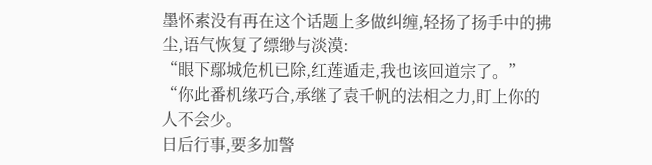墨怀素没有再在这个话题上多做纠缠,轻扬了扬手中的拂尘,语气恢复了缥缈与淡漠:
“眼下鄢城危机已除,红莲遁走,我也该回道宗了。”
“你此番机缘巧合,承继了袁千帆的法相之力,盯上你的人不会少。
日后行事,要多加警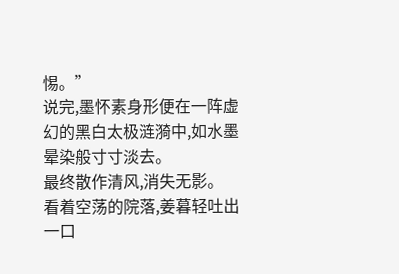惕。”
说完,墨怀素身形便在一阵虚幻的黑白太极涟漪中,如水墨晕染般寸寸淡去。
最终散作清风,消失无影。
看着空荡的院落,姜暮轻吐出一口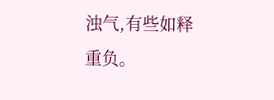浊气,有些如释重负。